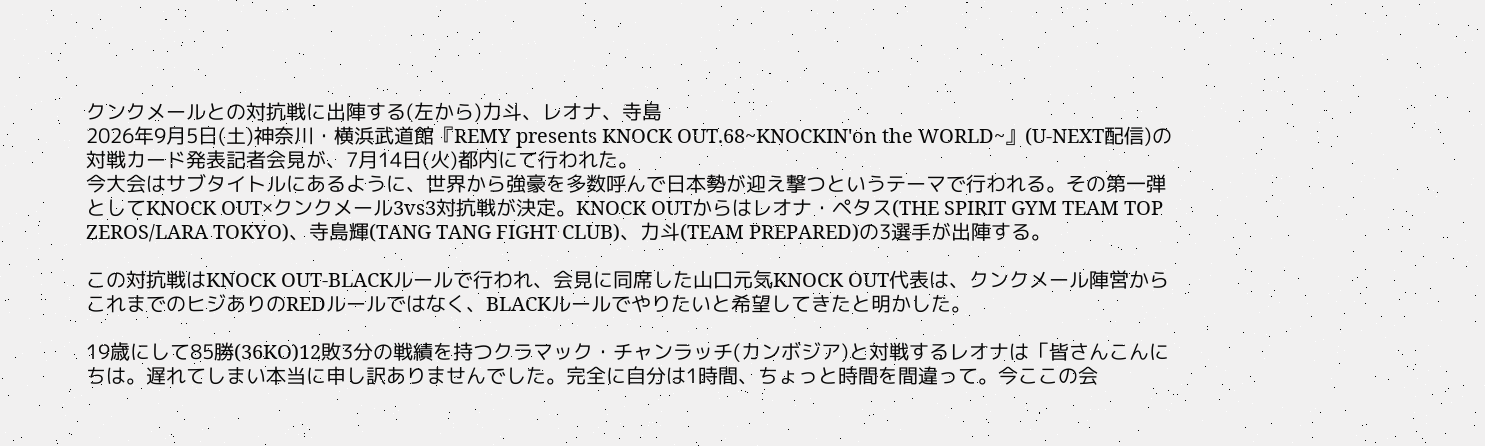クンクメールとの対抗戦に出陣する(左から)力斗、レオナ、寺島
2026年9月5日(土)神奈川・横浜武道館『REMY presents KNOCK OUT.68~KNOCKIN'on the WORLD~』(U-NEXT配信)の対戦カード発表記者会見が、7月14日(火)都内にて行われた。
今大会はサブタイトルにあるように、世界から強豪を多数呼んで日本勢が迎え撃つというテーマで行われる。その第一弾としてKNOCK OUT×クンクメール3vs3対抗戦が決定。KNOCK OUTからはレオナ・ペタス(THE SPIRIT GYM TEAM TOP ZEROS/LARA TOKYO)、寺島輝(TANG TANG FIGHT CLUB)、力斗(TEAM PREPARED)の3選手が出陣する。

この対抗戦はKNOCK OUT-BLACKルールで行われ、会見に同席した山口元気KNOCK OUT代表は、クンクメール陣営からこれまでのヒジありのREDルールではなく、BLACKルールでやりたいと希望してきたと明かした。

19歳にして85勝(36KO)12敗3分の戦績を持つクラマック・チャンラッチ(カンボジア)と対戦するレオナは「皆さんこんにちは。遅れてしまい本当に申し訳ありませんでした。完全に自分は1時間、ちょっと時間を間違って。今ここの会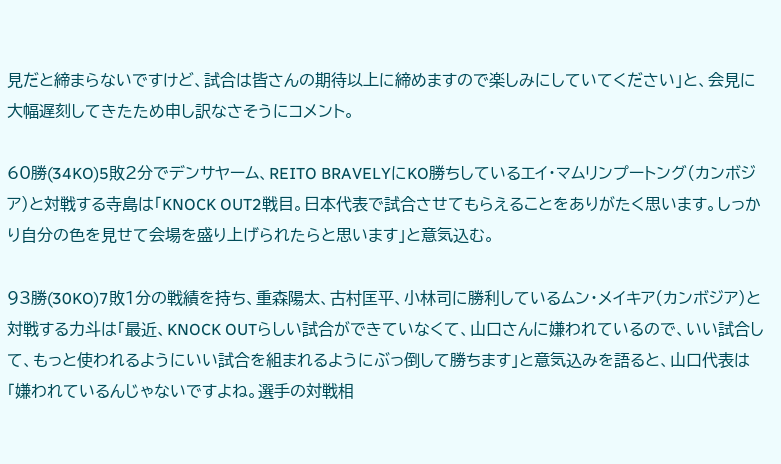見だと締まらないですけど、試合は皆さんの期待以上に締めますので楽しみにしていてください」と、会見に大幅遅刻してきたため申し訳なさそうにコメント。

60勝(34KO)5敗2分でデンサヤーム、REITO BRAVELYにKO勝ちしているエイ・マムリンプートング(カンボジア)と対戦する寺島は「KNOCK OUT2戦目。日本代表で試合させてもらえることをありがたく思います。しっかり自分の色を見せて会場を盛り上げられたらと思います」と意気込む。

93勝(30KO)7敗1分の戦績を持ち、重森陽太、古村匡平、小林司に勝利しているムン・メイキア(カンボジア)と対戦する力斗は「最近、KNOCK OUTらしい試合ができていなくて、山口さんに嫌われているので、いい試合して、もっと使われるようにいい試合を組まれるようにぶっ倒して勝ちます」と意気込みを語ると、山口代表は「嫌われているんじゃないですよね。選手の対戦相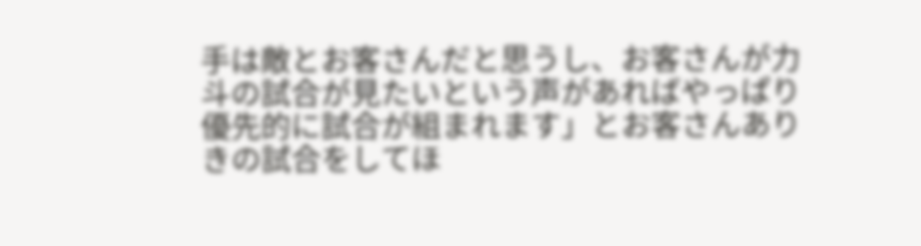手は敵とお客さんだと思うし、お客さんが力斗の試合が見たいという声があればやっぱり優先的に試合が組まれます」とお客さんありきの試合をしてほ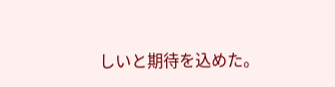しいと期待を込めた。